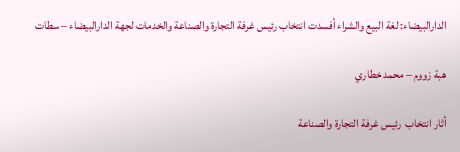الدارالبيضاء: لغة البيع والشراء أفسدت انتخاب رئيس غرفة التجارة والصناعة والخدمات لجهة الدارالبيضاء – سطات

هبة زووم – محمد خطاري

أثار انتخاب  رئيس غرفة التجارة والصناعة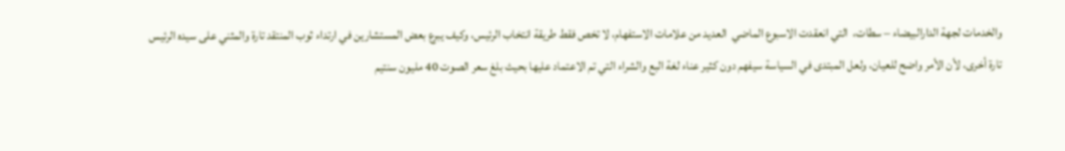والخدمات لجهة الدارالبيضاء – سطات،  التي انعقدت الاسبوع الماضي  العديد من علامات الاستفهام، لا تخص فقط طريقة انتخاب الرئيس، وكيف يبرع بعض المستشارين في ارتداء ثوب المنتقد تارة والمثني على سيده الرئيس تارة أخرى، لأن الأمر واضح للعيان، ولعل المبتدى في السياسة سيفهم دون كثير عناء لغة البع والشراء التي تم الاعتماد عليها بحيث بلغ سعر الصوت 40 مليون سنتيم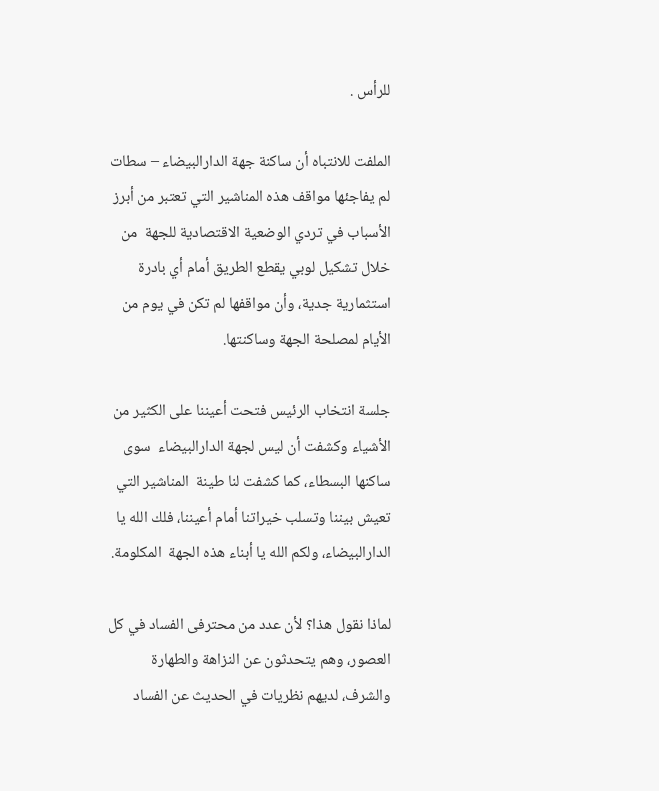للرأس .

الملفت للانتباه أن ساكنة جهة الدارالبيضاء – سطات  لم يفاجئها مواقف هذه المناشير التي تعتبر من أبرز الأسباب في تردي الوضعية الاقتصادية للجهة  من خلال تشكيل لوبي يقطع الطريق أمام أي بادرة استثمارية جدية، وأن مواقفها لم تكن في يوم من الأيام لمصلحة الجهة وساكنتها.

جلسة انتخاب الرئيس فتحت أعيننا على الكثير من الأشياء وكشفت أن ليس لجهة الدارالبيضاء  سوى ساكنها البسطاء، كما كشفت لنا طينة  المناشير التي تعيش بيننا وتسلب خيراتنا أمام أعيننا، فلك الله يا الدارالبيضاء، ولكم الله يا أبناء هذه الجهة  المكلومة.

لماذا نقول هذا؟ لأن عدد من محترفى الفساد في كل العصور، وهم يتحدثون عن النزاهة والطهارة والشرف، لديهم نظريات في الحديث عن الفساد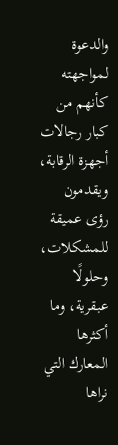والدعوة لمواجهته كأنهم من كبار رجالات أجهزة الرقابة، ويقدمون رؤى عميقة للمشكلات، وحلولًا عبقرية، وما أكثرها المعارك التي نراها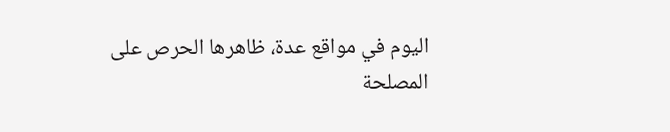اليوم في مواقع عدة، ظاهرها الحرص على المصلحة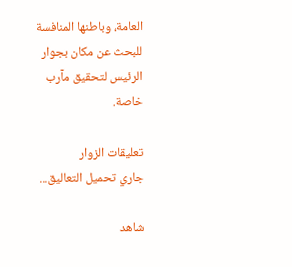العامة، وباطنها المنافسة للبحث عن مكان بجوار الرئيس لتحقيق مآرب خاصة.

تعليقات الزوار
جاري تحميل التعاليق...

شاهد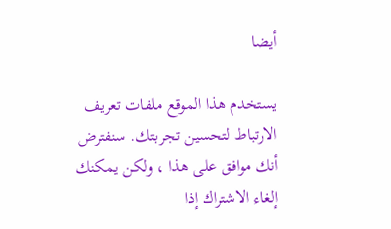أيضا

يستخدم هذا الموقع ملفات تعريف الارتباط لتحسين تجربتك. سنفترض أنك موافق على هذا ، ولكن يمكنك إلغاء الاشتراك إذا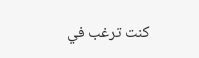كنت ترغب في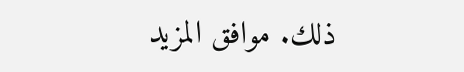ذلك. موافق المزيد